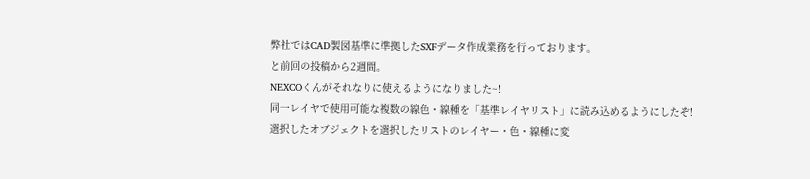弊社ではCAD製図基準に準拠したSXFデータ作成業務を行っております。
と前回の投稿から2週間。
NEXCOくんがそれなりに使えるようになりました~!
同一レイヤで使用可能な複数の線色・線種を「基準レイヤリスト」に読み込めるようにしたぞ!
選択したオブジェクトを選択したリストのレイヤー・色・線種に変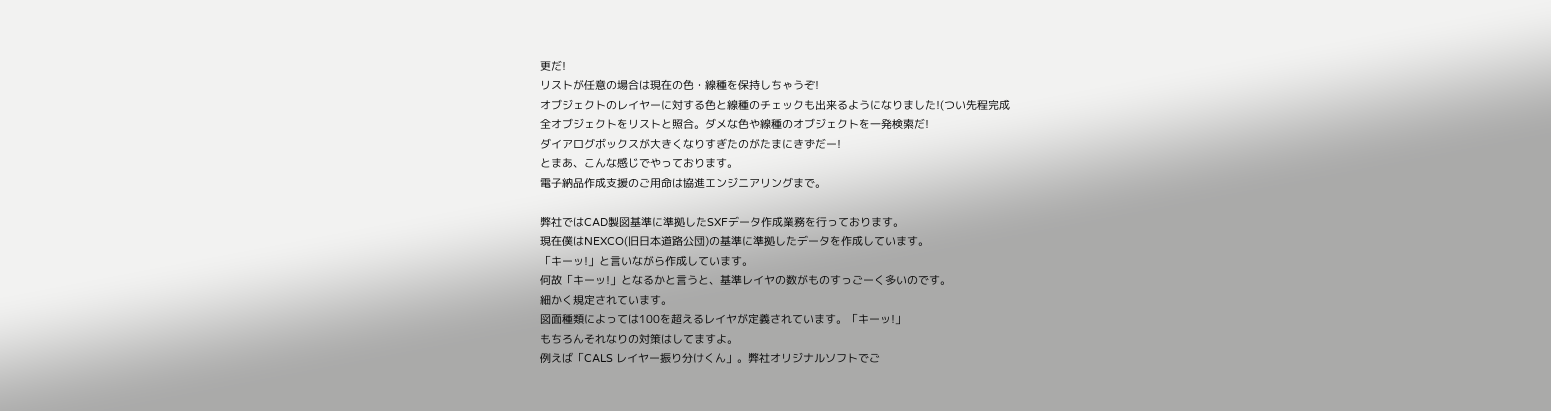更だ!
リストが任意の場合は現在の色・線種を保持しちゃうぞ!
オブジェクトのレイヤーに対する色と線種のチェックも出来るようになりました!(つい先程完成
全オブジェクトをリストと照合。ダメな色や線種のオブジェクトを一発検索だ!
ダイアログボックスが大きくなりすぎたのがたまにきずだー!
とまあ、こんな感じでやっております。
電子納品作成支援のご用命は協進エンジニアリングまで。

弊社ではCAD製図基準に準拠したSXFデータ作成業務を行っております。
現在僕はNEXCO(旧日本道路公団)の基準に準拠したデータを作成しています。
「キーッ!」と言いながら作成しています。
何故「キーッ!」となるかと言うと、基準レイヤの数がものすっごーく多いのです。
細かく規定されています。
図面種類によっては100を超えるレイヤが定義されています。「キーッ!」
もちろんそれなりの対策はしてますよ。
例えば「CALS レイヤー振り分けくん」。弊社オリジナルソフトでご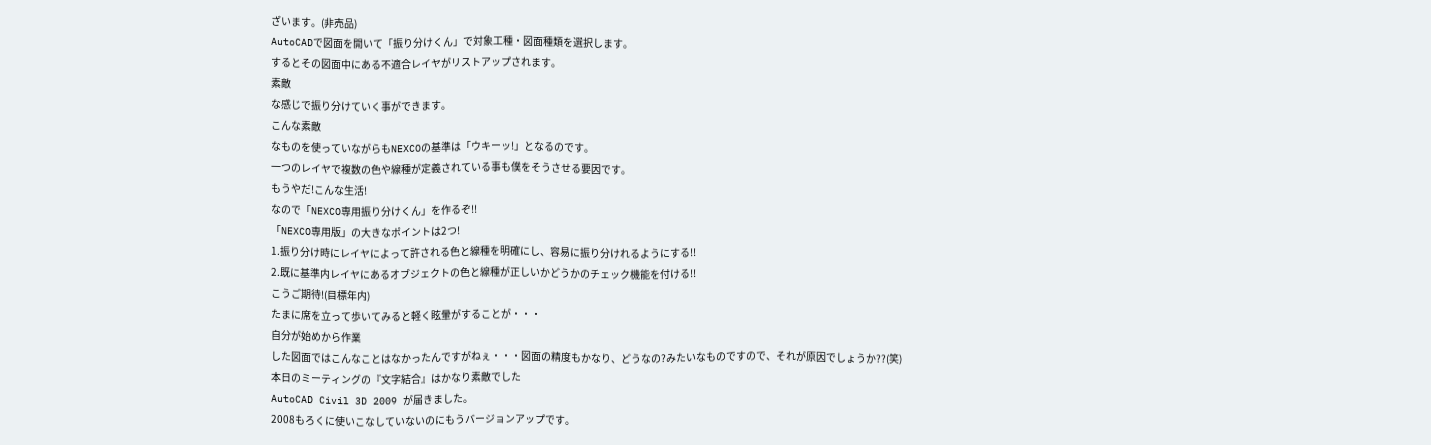ざいます。(非売品)
AutoCADで図面を開いて「振り分けくん」で対象工種・図面種類を選択します。
するとその図面中にある不適合レイヤがリストアップされます。
素敵
な感じで振り分けていく事ができます。
こんな素敵
なものを使っていながらもNEXCOの基準は「ウキーッ!」となるのです。
一つのレイヤで複数の色や線種が定義されている事も僕をそうさせる要因です。
もうやだ!こんな生活!
なので「NEXCO専用振り分けくん」を作るぞ!!
「NEXCO専用版」の大きなポイントは2つ!
1.振り分け時にレイヤによって許される色と線種を明確にし、容易に振り分けれるようにする!!
2.既に基準内レイヤにあるオブジェクトの色と線種が正しいかどうかのチェック機能を付ける!!
こうご期待!(目標年内)
たまに席を立って歩いてみると軽く眩暈がすることが・・・
自分が始めから作業
した図面ではこんなことはなかったんですがねぇ・・・図面の精度もかなり、どうなの?みたいなものですので、それが原因でしょうか??(笑)
本日のミーティングの『文字結合』はかなり素敵でした
AutoCAD Civil 3D 2009 が届きました。
2008もろくに使いこなしていないのにもうバージョンアップです。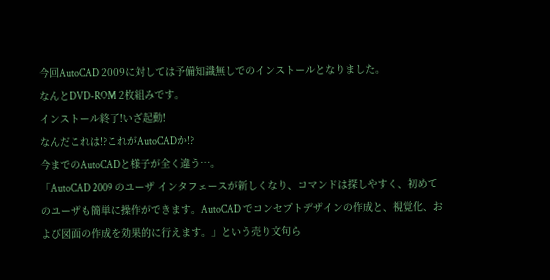今回AutoCAD 2009に対しては予備知識無しでのインストールとなりました。
なんとDVD-ROM 2枚組みです。
インストール終了!いざ起動!
なんだこれは!?これがAutoCADか!?
今までのAutoCADと様子が全く違う…。
「AutoCAD 2009 のユーザ インタフェースが新しくなり、コマンドは探しやすく、初めてのユーザも簡単に操作ができます。AutoCAD でコンセプトデザインの作成と、視覚化、および図面の作成を効果的に行えます。」という売り文句ら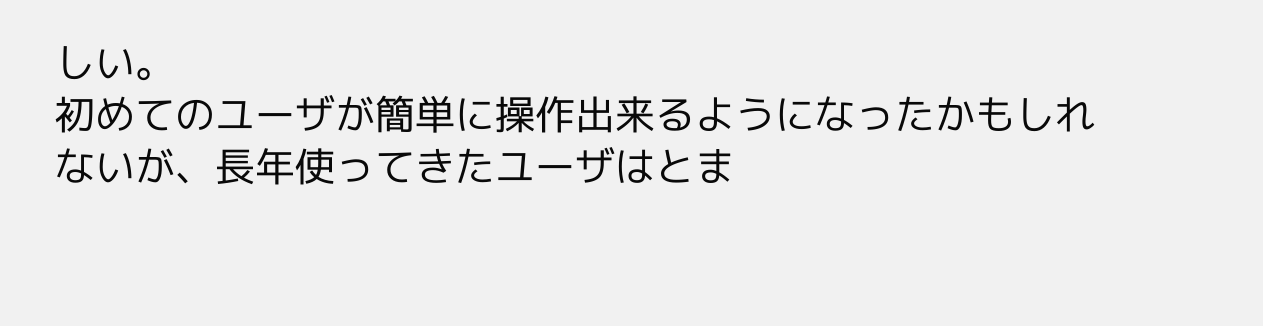しい。
初めてのユーザが簡単に操作出来るようになったかもしれないが、長年使ってきたユーザはとま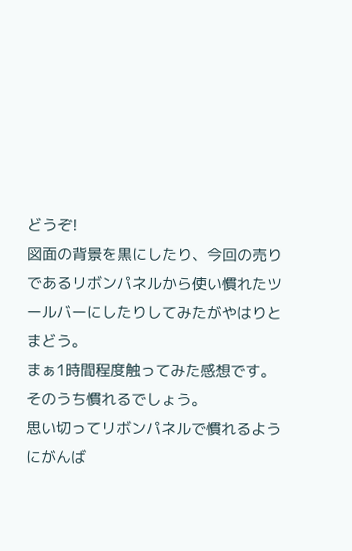どうぞ!
図面の背景を黒にしたり、今回の売りであるリボンパネルから使い慣れたツールバーにしたりしてみたがやはりとまどう。
まぁ1時間程度触ってみた感想です。そのうち慣れるでしょう。
思い切ってリボンパネルで慣れるようにがんば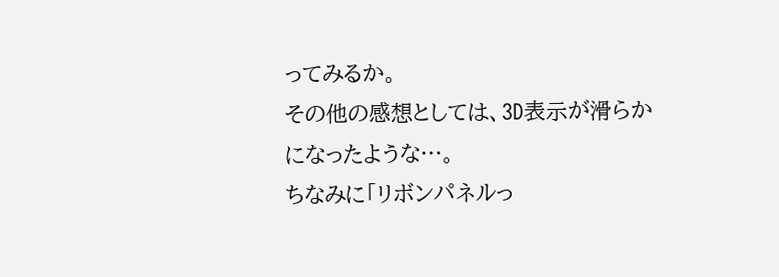ってみるか。
その他の感想としては、3D表示が滑らかになったような…。
ちなみに「リボンパネルっ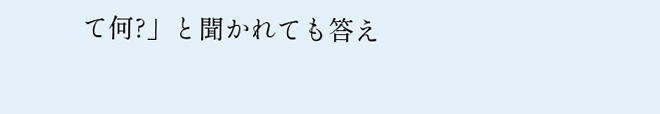て何?」と聞かれても答え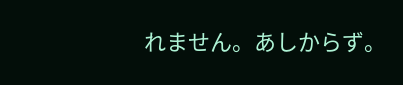れません。あしからず。